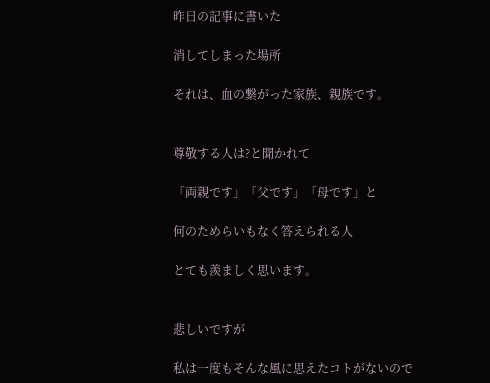昨日の記事に書いた

消してしまった場所

それは、血の繋がった家族、親族です。


尊敬する人は?と聞かれて

「両親です」「父です」「母です」と

何のためらいもなく答えられる人

とても羨ましく思います。


悲しいですが

私は一度もそんな風に思えたコトがないので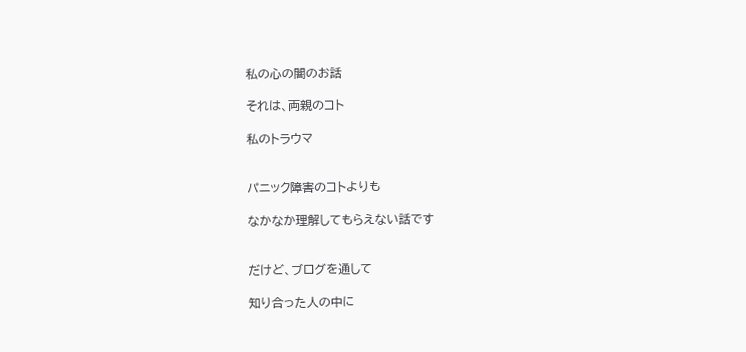私の心の闇のお話

それは、両親のコト

私のトラウマ


パニック障害のコトよりも

なかなか理解してもらえない話です


だけど、ブログを通して

知り合った人の中に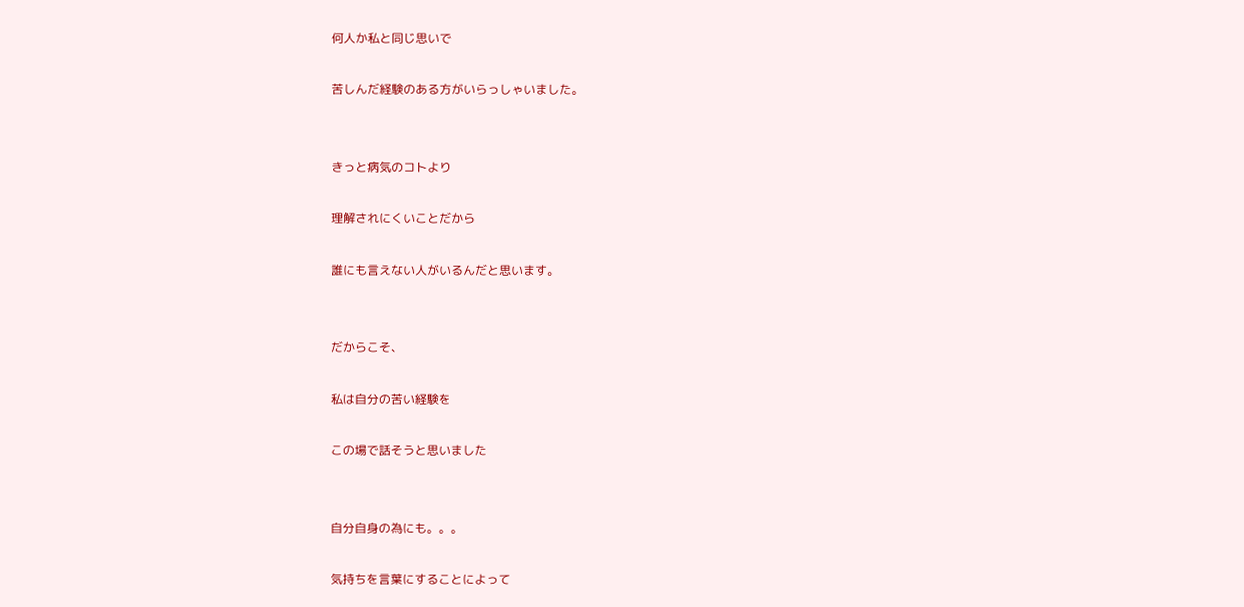何人か私と同じ思いで

苦しんだ経験のある方がいらっしゃいました。


きっと病気のコトより

理解されにくいことだから

誰にも言えない人がいるんだと思います。


だからこそ、

私は自分の苦い経験を

この場で話そうと思いました


自分自身の為にも。。。

気持ちを言葉にすることによって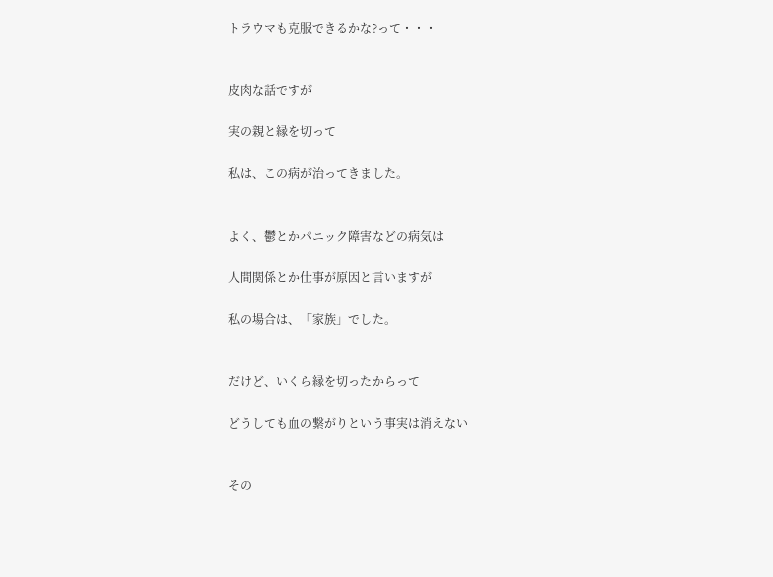トラウマも克服できるかな?って・・・


皮肉な話ですが

実の親と縁を切って

私は、この病が治ってきました。


よく、鬱とかパニック障害などの病気は

人間関係とか仕事が原因と言いますが

私の場合は、「家族」でした。


だけど、いくら縁を切ったからって

どうしても血の繋がりという事実は消えない


その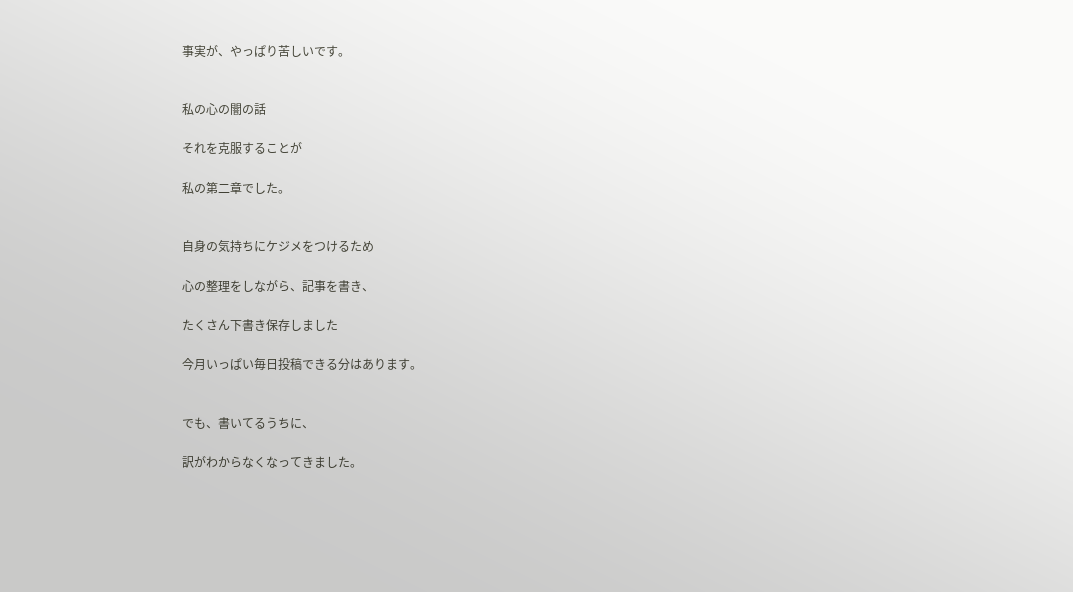事実が、やっぱり苦しいです。


私の心の闇の話

それを克服することが

私の第二章でした。


自身の気持ちにケジメをつけるため

心の整理をしながら、記事を書き、

たくさん下書き保存しました

今月いっぱい毎日投稿できる分はあります。


でも、書いてるうちに、

訳がわからなくなってきました。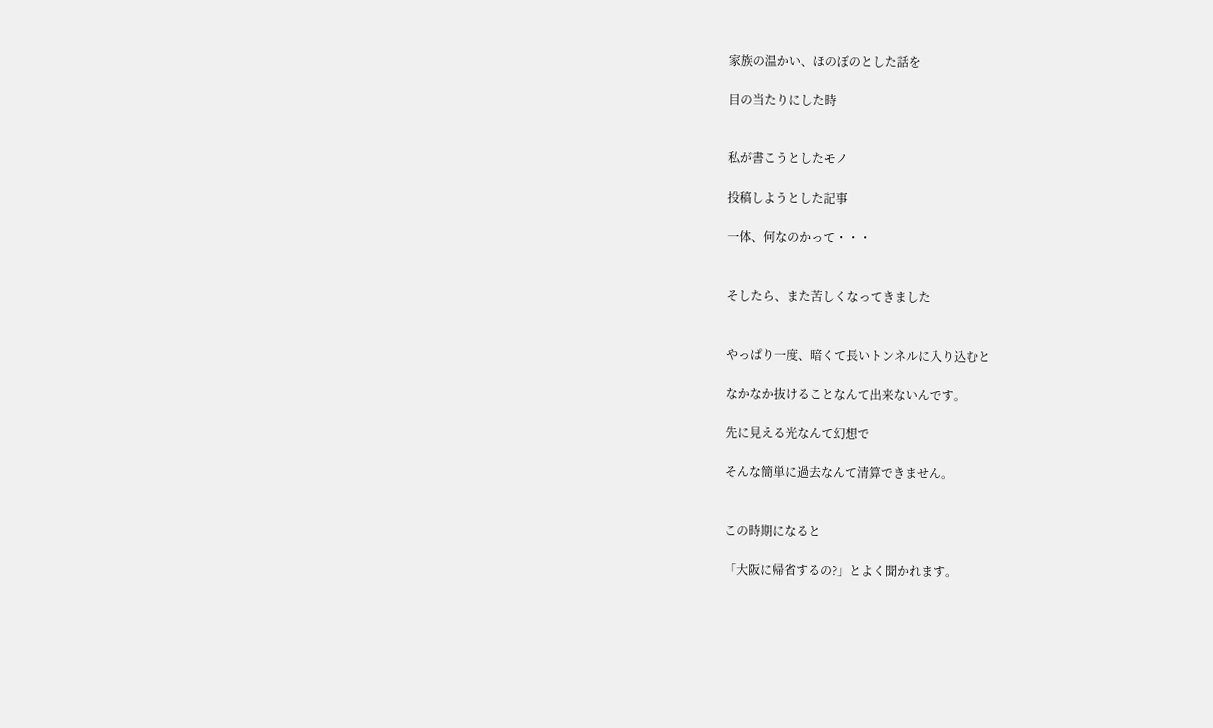家族の温かい、ほのぼのとした話を

目の当たりにした時


私が書こうとしたモノ

投稿しようとした記事

一体、何なのかって・・・


そしたら、また苦しくなってきました


やっぱり一度、暗くて長いトンネルに入り込むと

なかなか抜けることなんて出来ないんです。

先に見える光なんて幻想で

そんな簡単に過去なんて清算できません。


この時期になると

「大阪に帰省するの?」とよく聞かれます。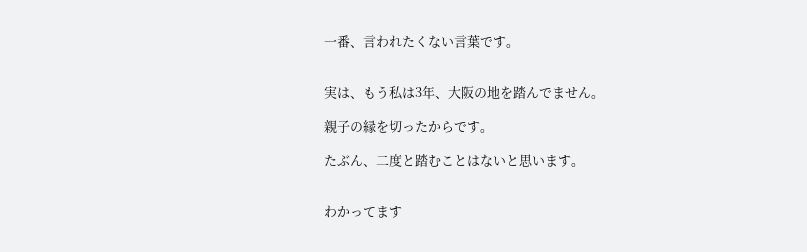一番、言われたくない言葉です。


実は、もう私は3年、大阪の地を踏んでません。

親子の縁を切ったからです。

たぶん、二度と踏むことはないと思います。


わかってます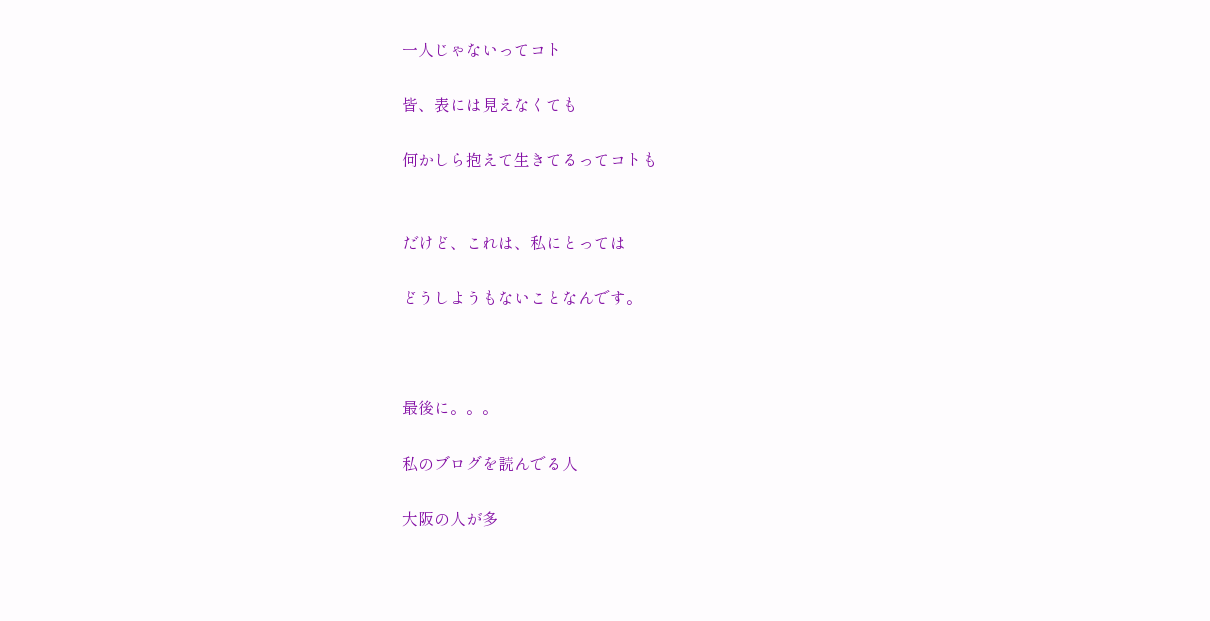一人じゃないってコト

皆、表には見えなくても

何かしら抱えて生きてるってコトも


だけど、これは、私にとっては

どうしようもないことなんです。



最後に。。。

私のブログを読んでる人

大阪の人が多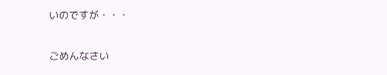いのですが・・・

ごめんなさい